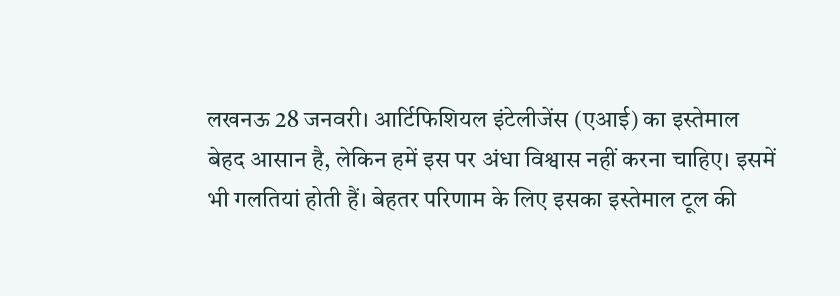लखनऊ 28 जनवरी। आर्टिफिशियल इंटेलीजेंस (एआई) का इस्तेमाल बेहद आसान है, लेकिन हमें इस पर अंधा विश्वास नहीं करना चाहिए। इसमें भी गलतियां होती हैं। बेहतर परिणाम के लिए इसका इस्तेमाल टूल की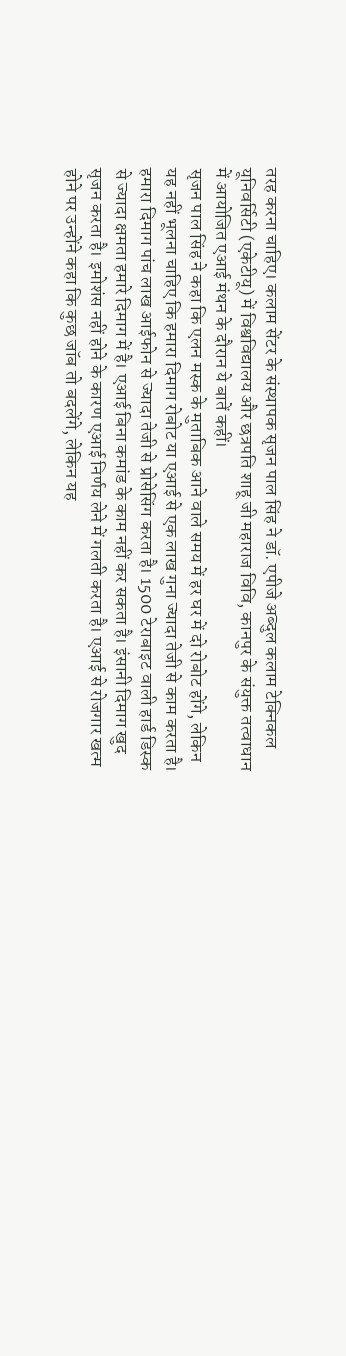तरह करना चाहिए। कलाम सेंटर के संस्थापक सृजन पाल सिंह ने डॉ. एपीजे अब्दुल कलाम टेक्निकल यूनिवर्सिटी (एकेटीयू) में विश्वविद्यालय और छत्रपति शाहू जी महाराज विवि, कानपुर के संयुक्त तत्वाधान में आयोजित एआई मंथन के दौरान ये बातें कहीं।
सृजन पाल सिंह ने कहा कि एलन मस्क के मुताबिक आने वाले समय में हर घर में दो रोबोट होंगे, लेकिन यह नहीं भूलना चाहिए कि हमारा दिमाग रोबोट या एआई से एक लाख गुना ज्यादा तेजी से काम करता है। हमारा दिमाग पांच लाख आईफोन से ज्यादा तेजी से प्रोसेसिंग करता है। 1500 टेराबाइट वाली हार्ड डिस्क से ज्यादा क्षमता हमारे दिमाग में है। एआई बिना कमांड के काम नहीं कर सकता है। इंसानी दिमाग खुद सृजन करता है। इमोशंस नहीं होने के कारण एआई निर्णय लेने में गलती करता है। एआई से रोजगार खत्म होने पर उन्होंने कहा कि कुछ जॉब तो बदलेंगे, लेकिन यह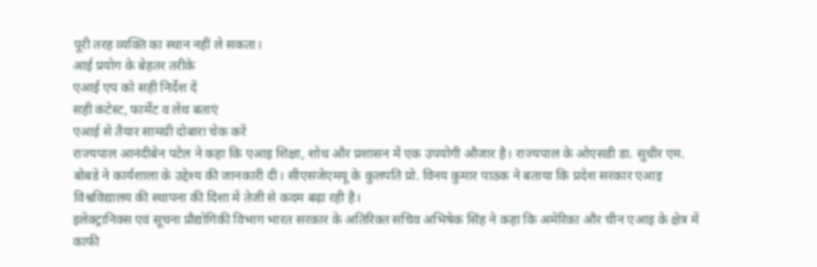पूरी तरह व्यक्ति का स्थान नहीं ले सकता।
आई प्रयोग के बेहतर तरीके
एआई एप को सही निर्देश दें
सही कंटेस्ट, फार्मेट व लेंथ बताएं
एआई से तैयार सामग्री दोबारा चेक करें
राज्यपाल आनंदीबेन पटेल ने कहा कि एआइ शिक्षा, शोध और प्रशासन में एक उपयोगी औजार है। राज्यपाल के ओएसडी डा. सुधीर एम. बोबडे ने कार्यशाला के उद्देश्य की जानकारी दी। सीएसजेएमयू के कुलपति प्रो. विनय कुमार पाठक ने बताया कि प्रदेश सरकार एआइ विश्वविद्यालय की स्थापना की दिशा में तेजी से कदम बढ़ा रही है।
इलेक्ट्रानिक्स एवं सूचना प्रौद्योगिकी विभाग भारत सरकार के अतिरिक्त सचिव अभिषेक सिंह ने कहा कि अमेरिका और चीन एआइ के क्षेत्र में काफी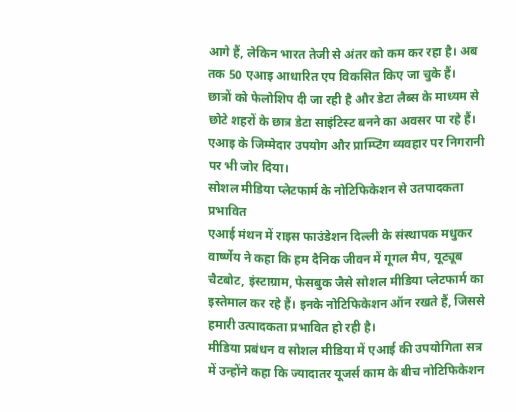आगे हैं, लेकिन भारत तेजी से अंतर को कम कर रहा है। अब तक 50 एआइ आधारित एप विकसित किए जा चुके हैं।
छात्रों को फेलोशिप दी जा रही है और डेटा लैब्स के माध्यम से छोटे शहरों के छात्र डेटा साइंटिस्ट बनने का अवसर पा रहे हैं। एआइ के जिम्मेदार उपयोग और प्राम्प्टिंग व्यवहार पर निगरानी पर भी जोर दिया।
सोशल मीडिया प्लेटफार्म के नोटिफिकेशन से उतपादकता प्रभावित
एआई मंथन में राइस फाउंडेशन दिल्ली के संस्थापक मधुकर वार्ष्णेय ने कहा कि हम दैनिक जीवन में गूगल मैप, यूट्यूब चैटबोट, इंस्टाग्राम, फेसबुक जैसे सोशल मीडिया प्लेटफार्म का इस्तेमाल कर रहे हैं। इनके नोटिफिकेशन ऑन रखते हैं, जिससे हमारी उत्पादकता प्रभावित हो रही है।
मीडिया प्रबंधन व सोशल मीडिया में एआई की उपयोगिता सत्र में उन्होंने कहा कि ज्यादातर यूजर्स काम के बीच नोटिफिकेशन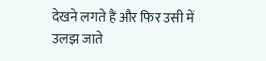देखने लगते हैं और फिर उसी में उलझ जाते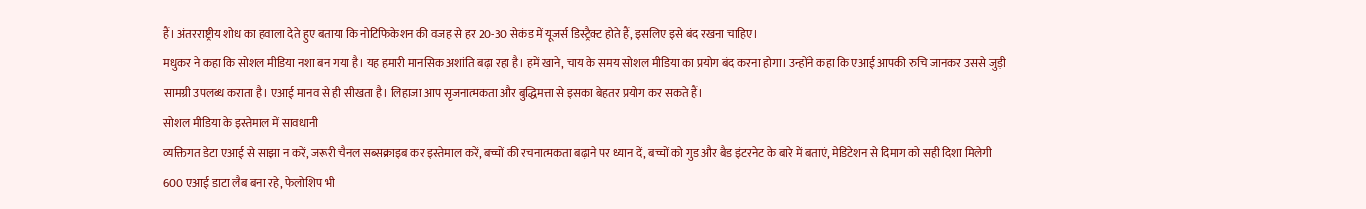हैं। अंतरराष्ट्रीय शोध का हवाला देते हुए बताया कि नोटिफिकेशन की वजह से हर 20-30 सेकंड में यूजर्स डिस्ट्रैक्ट होते हैं, इसलिए इसे बंद रखना चाहिए।
मधुकर ने कहा कि सोशल मीडिया नशा बन गया है। यह हमारी मानसिक अशांति बढ़ा रहा है। हमें खाने, चाय के समय सोशल मीडिया का प्रयोग बंद करना होगा। उन्होंने कहा कि एआई आपकी रुचि जानकर उससे जुड़ी सामग्री उपलब्ध कराता है। एआई मानव से ही सीखता है। लिहाजा आप सृजनात्मकता और बुद्धिमत्ता से इसका बेहतर प्रयोग कर सकते हैं।
सोशल मीडिया के इस्तेमाल में सावधानी
व्यक्तिगत डेटा एआई से साझा न करें, जरूरी चैनल सब्सक्राइब कर इस्तेमाल करें, बच्चों की रचनात्मकता बढ़ाने पर ध्यान दें, बच्चों को गुड और बैड इंटरनेट के बारे में बताएं, मेडिटेशन से दिमाग को सही दिशा मिलेगी
600 एआई डाटा लैब बना रहे, फेलोशिप भी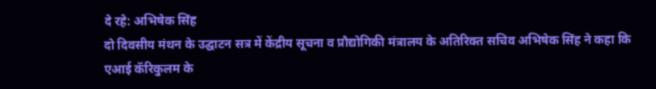दे रहे: अभिषेक सिंह
दो दिवसीय मंथन के उद्घाटन सत्र में केंद्रीय सूचना व प्रौद्योगिकी मंत्रालय के अतिरिक्त सचिव अभिषेक सिंह ने कहा कि एआई कॅरिकुलम के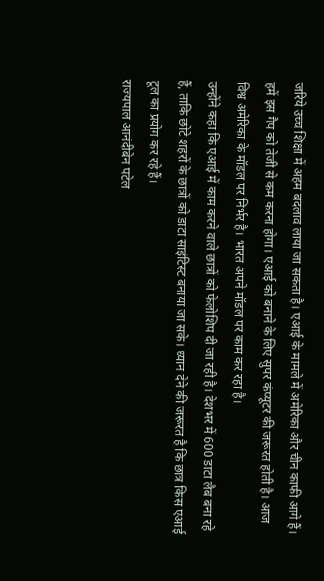जरिये उच्च शिक्षा में अहम बदलाव लाया जा सकता है। एआई के मामले में अमेरिका और चीन काफी आगे हैं। हमें इस गैप को तेजी से कम करना होगा। एआई को बनाने के लिए सुपर कंप्यूटर की जरूरत होती है। आज विश्व अमेरिका के मॉडल पर निर्भर है। भारत अपने मॉडल पर काम कर रहा है।
उन्होंने कहा कि एआई में काम करने वाले छात्रों को फेलोशिप दी जा रही है। देशभर में 600 डाटा लैब बना रहे हैं, ताकि छोटे शहरों के छात्रों को डाटा साइंटिस्ट बनाया जा सके। ध्यान देने की जरूरत है कि छात्र किस एआई टूल का प्रयोग कर रहे हैं।
राज्यपाल आनंदीबेन पटेल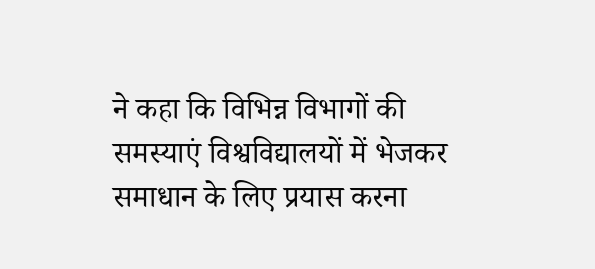ने कहा कि विभिन्न विभागों की समस्याएं विश्वविद्यालयों में भेजकर समाधान के लिए प्रयास करना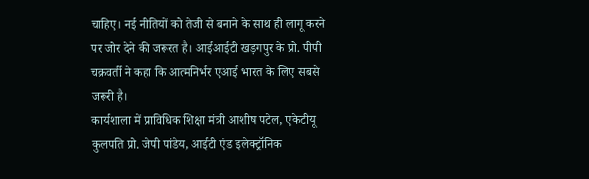चाहिए। नई नीतियों को तेजी से बनाने के साथ ही लागू करने पर जोर देने की जरूरत है। आईआईटी खड़गपुर के प्रो. पीपी चक्रवर्ती ने कहा कि आत्मनिर्भर एआई भारत के लिए सबसे जरूरी है।
कार्यशाला में प्राविधिक शिक्षा मंत्री आशीष पटेल, एकेटीयू कुलपति प्रो. जेपी पांडेय, आईटी एंड इलेक्ट्रॉनिक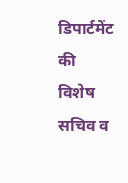डिपार्टमेंट की विशेष सचिव व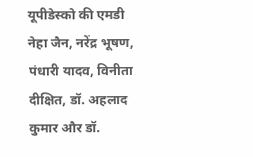यूपीडेस्को की एमडी नेहा जैन, नरेंद्र भूषण, पंधारी यादव, विनीता दीक्षित, डॉ. अहलाद कुमार और डॉ.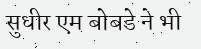सुधीर एम बोबडे ने भी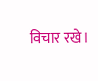विचार रखे।